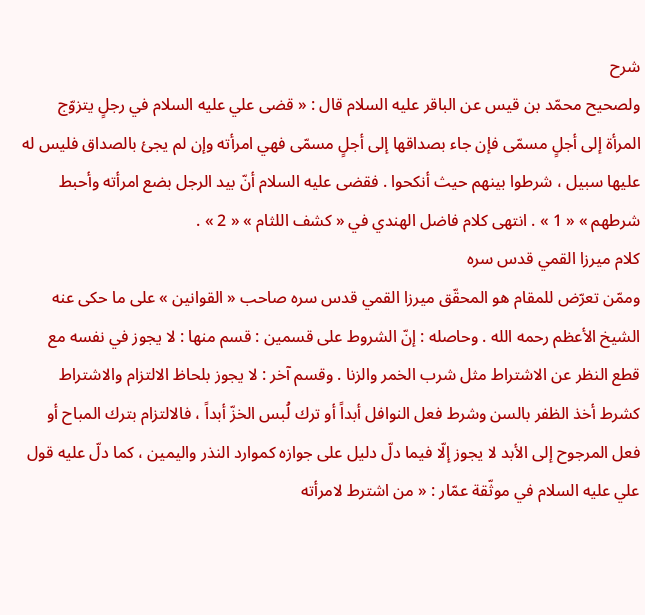شرح
ولصحيح محمّد بن قيس عن الباقر عليه السلام قال : « قضى علي عليه السلام في رجلٍ يتزوّج المرأة إلى أجلٍ مسمّى فإن جاء بصداقها إلى أجلٍ مسمّى فهي امرأته وإن لم يجئ بالصداق فليس له عليها سبيل ، شرطوا بينهم حيث أنكحوا . فقضى عليه السلام أنّ بيد الرجل بضع امرأته وأحبط شرطهم » « 1 » . انتهى كلام فاضل الهندي في « كشف اللثام » « 2 » .
كلام ميرزا القمي قدس سره
وممّن تعرّض للمقام هو المحقّق ميرزا القمي قدس سره صاحب « القوانين » على ما حكى عنه الشيخ الأعظم رحمه الله . وحاصله : إنّ الشروط على قسمين : قسم منها : لا يجوز في نفسه مع قطع النظر عن الاشتراط مثل شرب الخمر والزنا . وقسم آخر : لا يجوز بلحاظ الالتزام والاشتراط كشرط أخذ الظفر بالسن وشرط فعل النوافل أبداً أو ترك لُبس الخزّ أبداً ، فالالتزام بترك المباح أو فعل المرجوح إلى الأبد لا يجوز إلّا فيما دلّ دليل على جوازه كموارد النذر واليمين ، كما دلّ عليه قول علي عليه السلام في موثّقة عمّار : « من اشترط لامرأته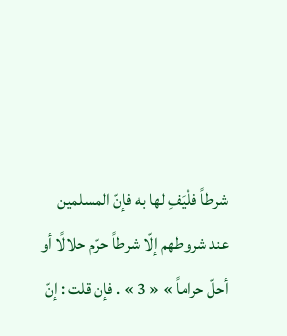شرطاً فلْيَفِ لها به فإنّ المسلمين عند شروطهم إلّا شرطاً حرّم حلالًا أو أحلّ حراماً » « 3 » . فإن قلت : إنّ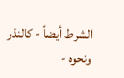الشرط أيضاً - كالنذر ونحوه -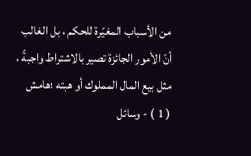من الأسباب المغيّرة للحكم ، بل الغالب أنّ الأمور الجائزة تصير بالاشتراط واجبةً ، مثل بيع المال المملوك أو هبته ؛هامش
( 1 ) - وسائل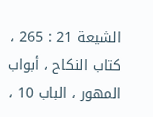الشيعة 21 : 265 ، كتاب النكاح ، أبواب المهور ، الباب 10 ،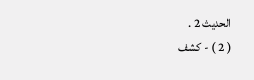الحديث 2 .
( 2 ) - كشف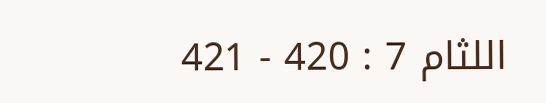اللثام 7 : 420 - 421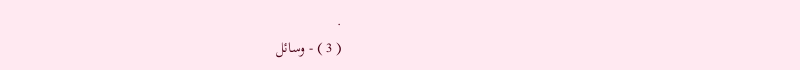.
( 3 ) - وسائل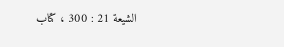الشيعة 21 : 300 ، كتاب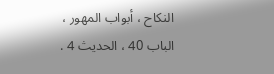النكاح ، أبواب المهور ، الباب 40 ، الحديث 4 .